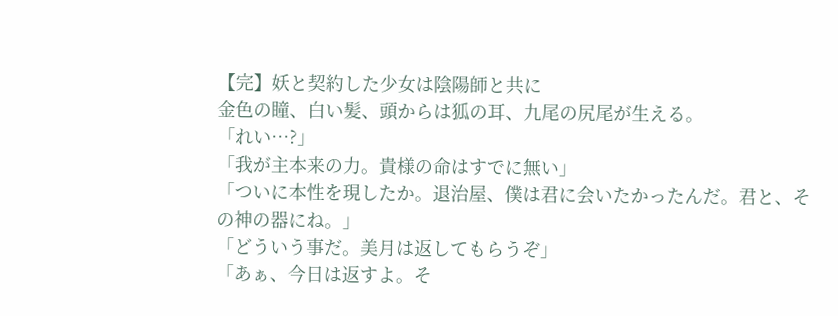【完】妖と契約した少女は陰陽師と共に
金色の瞳、白い髪、頭からは狐の耳、九尾の尻尾が生える。
「れい…?」
「我が主本来の力。貴様の命はすでに無い」
「ついに本性を現したか。退治屋、僕は君に会いたかったんだ。君と、その神の器にね。」
「どういう事だ。美月は返してもらうぞ」
「あぁ、今日は返すよ。そ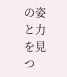の姿と力を見つ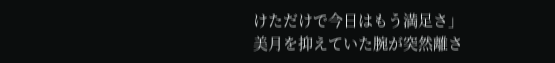けただけで今日はもう満足さ」
美月を抑えていた腕が突然離さ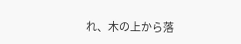れ、木の上から落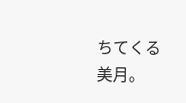ちてくる美月。